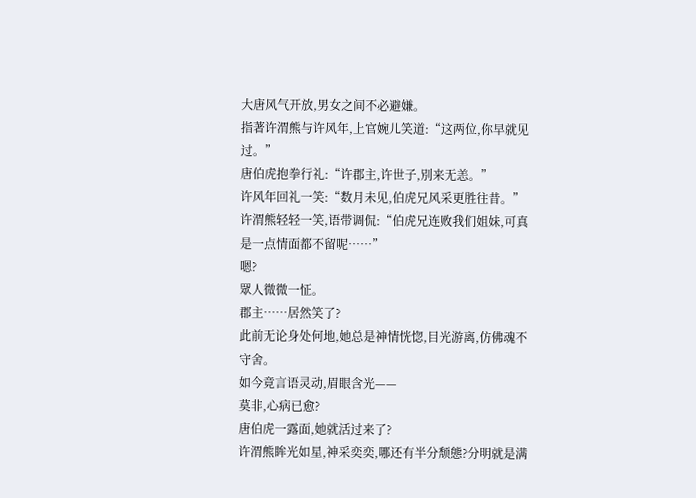大唐风气开放,男女之间不必避嫌。
指著许渭熊与许风年,上官婉儿笑道:“这两位,你早就见过。”
唐伯虎抱拳行礼:“许郡主,许世子,別来无恙。”
许风年回礼一笑:“数月未见,伯虎兄风采更胜往昔。”
许渭熊轻轻一笑,语带调侃:“伯虎兄连败我们姐妹,可真是一点情面都不留呢……”
嗯?
眾人微微一怔。
郡主……居然笑了?
此前无论身处何地,她总是神情恍惚,目光游离,仿佛魂不守舍。
如今竟言语灵动,眉眼含光——
莫非,心病已愈?
唐伯虎一露面,她就活过来了?
许渭熊眸光如星,神采奕奕,哪还有半分颓態?分明就是满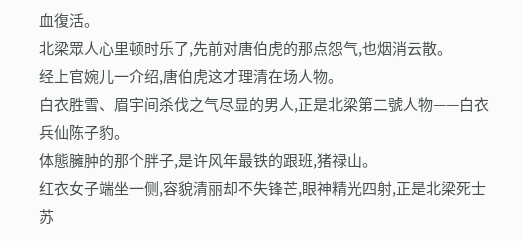血復活。
北梁眾人心里顿时乐了,先前对唐伯虎的那点怨气,也烟消云散。
经上官婉儿一介绍,唐伯虎这才理清在场人物。
白衣胜雪、眉宇间杀伐之气尽显的男人,正是北梁第二號人物——白衣兵仙陈子豹。
体態臃肿的那个胖子,是许风年最铁的跟班,猪禄山。
红衣女子端坐一侧,容貌清丽却不失锋芒,眼神精光四射,正是北梁死士苏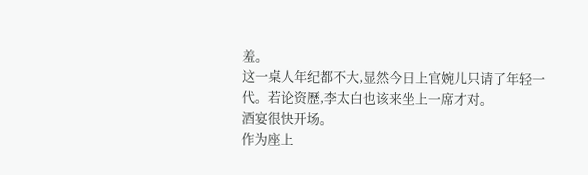羞。
这一桌人年纪都不大,显然今日上官婉儿只请了年轻一代。若论资歷,李太白也该来坐上一席才对。
酒宴很快开场。
作为座上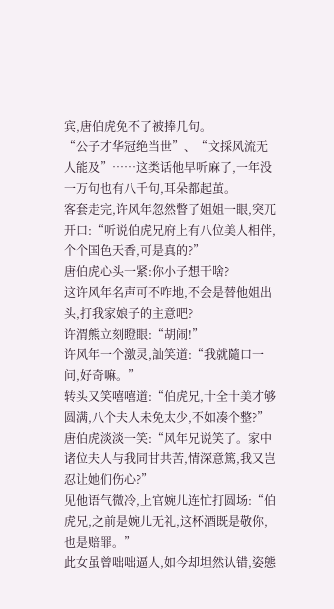宾,唐伯虎免不了被捧几句。
“公子才华冠绝当世”、“文採风流无人能及”……这类话他早听麻了,一年没一万句也有八千句,耳朵都起茧。
客套走完,许风年忽然瞥了姐姐一眼,突兀开口:“听说伯虎兄府上有八位美人相伴,个个国色天香,可是真的?”
唐伯虎心头一紧:你小子想干啥?
这许风年名声可不咋地,不会是替他姐出头,打我家娘子的主意吧?
许渭熊立刻瞪眼:“胡闹!”
许风年一个激灵,訕笑道:“我就隨口一问,好奇嘛。”
转头又笑嘻嘻道:“伯虎兄,十全十美才够圆满,八个夫人未免太少,不如凑个整?”
唐伯虎淡淡一笑:“风年兄说笑了。家中诸位夫人与我同甘共苦,情深意篤,我又岂忍让她们伤心?”
见他语气微冷,上官婉儿连忙打圆场:“伯虎兄,之前是婉儿无礼,这杯酒既是敬你,也是赔罪。”
此女虽曾咄咄逼人,如今却坦然认错,姿態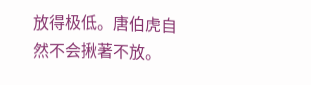放得极低。唐伯虎自然不会揪著不放。